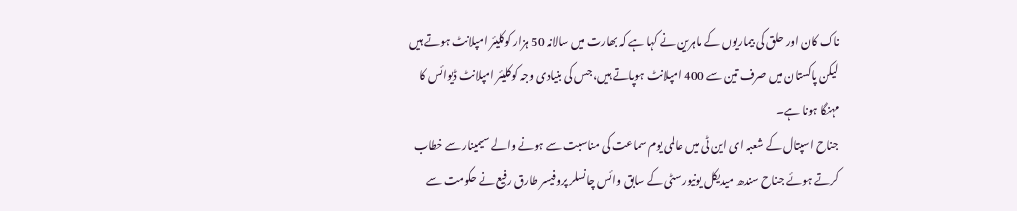ناک کان اور حلق کی بیماریوں کے ماہرین نے کہا ہے کہ بھارت میں سالانہ 50 ہزار کوکلیئر امپلانٹ ہوتے ہیں لیکن پاکستان میں صرف تین سے 400 امپلانٹ ہوپاتے ہیں، جس کی بنیادی وجہ کوکلیئر امپلانٹ ڈیوائس کا مہنگا ہونا ہے۔
جناح اسپتال کے شعبہ ای این ٹی میں عالمی یوم سماعت کی مناسبت سے ہونے والے سیمینار سے خطاب کرتے ہوئے جناح سندھ میدیکل یونیورسٹی کے سابق وائس چانسلر پروفیسر طارق رفیع نے حکومت سے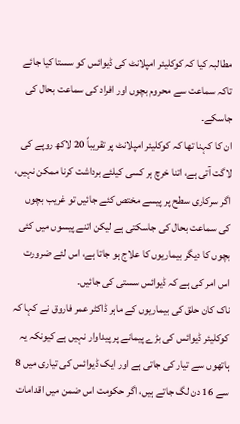مطالبہ کیا کہ کوکلیئر امپلانٹ کی ڈیوائس کو سستا کیا جائے تاکہ سماعت سے محروم بچوں اور افراد کی سماعت بحال کی جاسکے۔
ان کا کہنا تھا کہ کوکلیئر امپلانٹ پر تقریباً 20 لاکھ روپے کی لاگت آتی ہے، اتنا خرچ ہر کسی کیلئے برداشت کرنا ممکن نہیں، اگر سرکاری سطح پر پیسے مختص کئے جائیں تو غریب بچوں کی سماعت بحال کی جاسکتی ہے لیکن اتنے پیسوں میں کئی بچوں کا دیگر بیماریوں کا علاج ہو جاتا ہے، اس لئے ضرورت اس امر کی ہے کہ ڈیوائس سستی کی جائیں۔
ناک کان حلق کی بیماریوں کے ماہر ڈاکٹر عمر فاروق نے کہا کہ کوکلیئر ڈیوائس کی بڑے پیمانے پر پیداوار نہیں ہے کیونکہ یہ ہاتھوں سے تیار کی جاتی ہے اور ایک ڈیوائس کی تیاری میں 8 سے 16 دن لگ جاتے ہیں، اگر حکومت اس ضمن میں اقدامات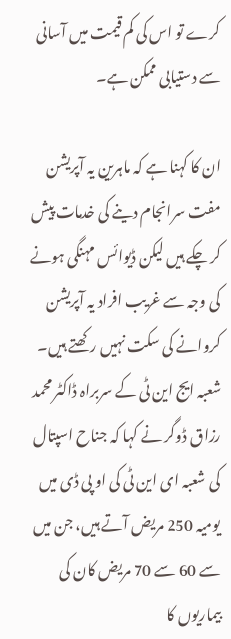کرے تو اس کی کم قیمت میں آسانی سے دستیابی ممکن ہے۔

ان کا کہنا ہے کہ ماہرین یہ آپریشن مفت سرانجام دینے کی خدمات پیش کر چکے ہیں لیکن ڈیوائس مہنگی ہونے کی وجہ سے غریب افراد یہ آپریشن کروانے کی سکت نہیں رکھتے ہیں۔
شعبہ ایج این ٹی کے سربراہ ڈاکٹر محمد رزاق ڈوگر نے کہا کہ جناح اسپتال کی شعبہ ای این ٹی کی او پی ڈی میں یومیہ 250 مریض آتے ہیں، جن میں سے 60 سے 70 مریض کان کی بیماریوں کا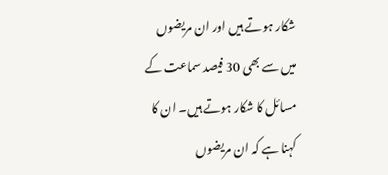شکار ہوتے ہیں اور ان مریضوں میں سے بھی 30 فیصد سماعت کے مسائل کا شکار ہوتے ہیں۔ ان کا کہنا ہے کہ ان مریضوں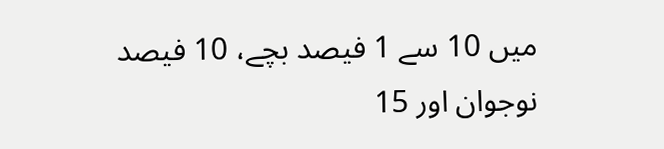میں 10 سے 1 فیصد بچے، 10 فیصد نوجوان اور 15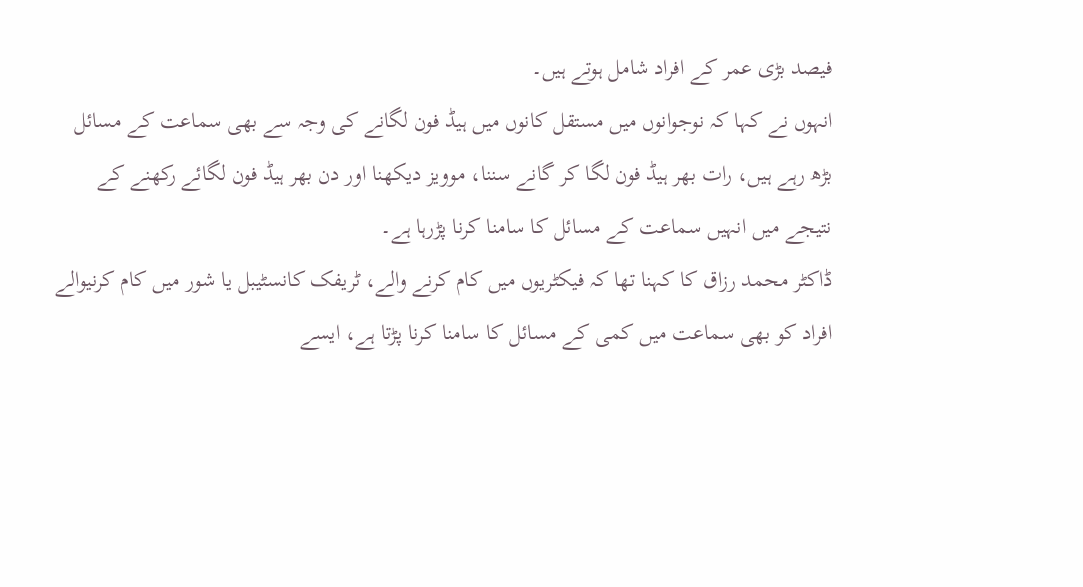فیصد بڑی عمر کے افراد شامل ہوتے ہیں۔
انہوں نے کہا کہ نوجوانوں میں مستقل کانوں میں ہیڈ فون لگانے کی وجہ سے بھی سماعت کے مسائل بڑھ رہے ہیں، رات بھر ہیڈ فون لگا کر گانے سننا، موویز دیکھنا اور دن بھر ہیڈ فون لگائے رکھنے کے نتیجے میں انہیں سماعت کے مسائل کا سامنا کرنا پڑرہا ہے۔
ڈاکٹر محمد رزاق کا کہنا تھا کہ فیکٹریوں میں کام کرنے والے، ٹریفک کانسٹیبل یا شور میں کام کرنیوالے افراد کو بھی سماعت میں کمی کے مسائل کا سامنا کرنا پڑتا ہے، ایسے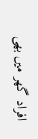افراد گھر میں بھی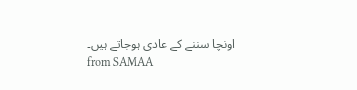اونچا سننے کے عادی ہوجاتے ہیں۔
from SAMAA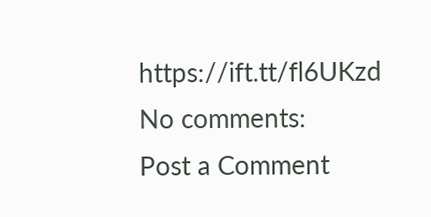https://ift.tt/fl6UKzd
No comments:
Post a Comment